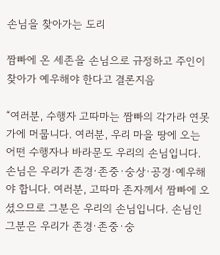손님을 찾아가는 도리

짬빠에 온 세존을 손님으로 규정하고 주인이 찾아가 예우해야 한다고 결론지음

“여러분, 수행자 고따마는 짬빠의 각가라 연못가에 머뭅니다. 여러분, 우리 마을 땅에 오는 어떤 수행자나 바라문도 우리의 손님입니다. 손님은 우리가 존경·존중·숭상·공경·예우해야 합니다. 여러분, 고따마 존자께서 짬빠에 오셨으므로 그분은 우리의 손님입니다. 손님인 그분은 우리가 존경·존중·숭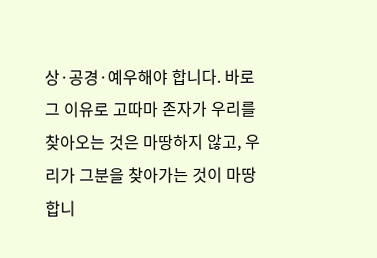상·공경·예우해야 합니다. 바로 그 이유로 고따마 존자가 우리를 찾아오는 것은 마땅하지 않고, 우리가 그분을 찾아가는 것이 마땅합니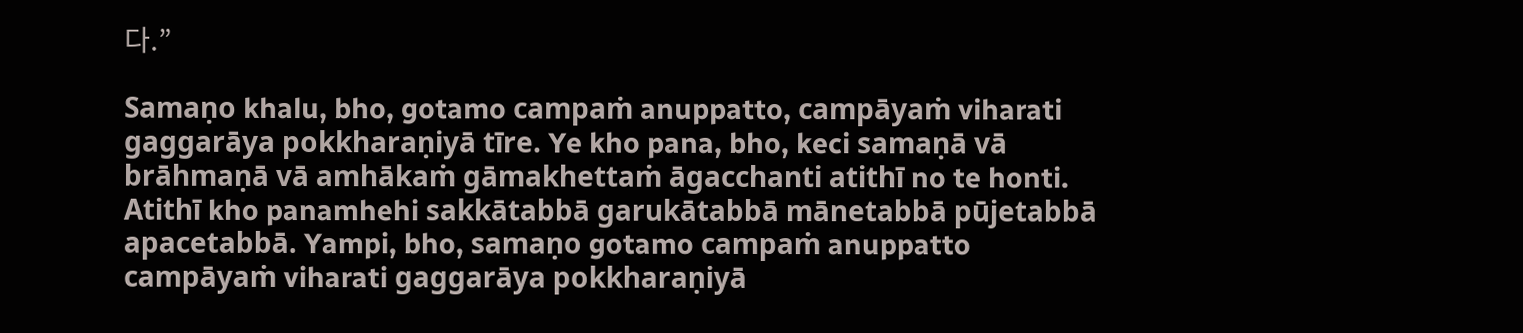다.”

Samaṇo khalu, bho, gotamo campaṁ anuppatto, campāyaṁ viharati gaggarāya pokkharaṇiyā tīre. Ye kho pana, bho, keci samaṇā vā brāhmaṇā vā amhākaṁ gāmakhettaṁ āgacchanti atithī no te honti. Atithī kho panamhehi sakkātabbā garukātabbā mānetabbā pūjetabbā apacetabbā. Yampi, bho, samaṇo gotamo campaṁ anuppatto campāyaṁ viharati gaggarāya pokkharaṇiyā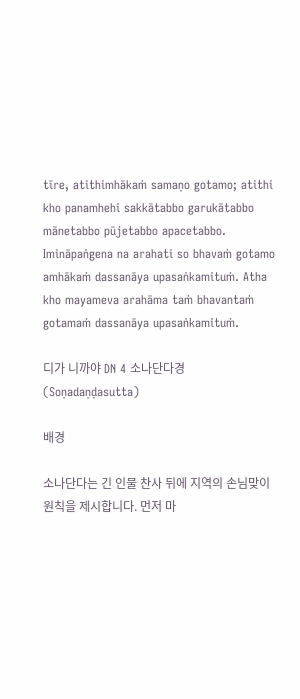tīre, atithimhākaṁ samaṇo gotamo; atithi kho panamhehi sakkātabbo garukātabbo mānetabbo pūjetabbo apacetabbo. Imināpaṅgena na arahati so bhavaṁ gotamo amhākaṁ dassanāya upasaṅkamituṁ. Atha kho mayameva arahāma taṁ bhavantaṁ gotamaṁ dassanāya upasaṅkamituṁ.

디가 니까야 DN 4 소나단다경 (Soṇadaṇḍasutta)

배경

소나단다는 긴 인물 찬사 뒤에 지역의 손님맞이 원칙을 제시합니다. 먼저 마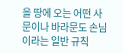을 땅에 오는 어떤 사문이나 바라문도 손님이라는 일반 규칙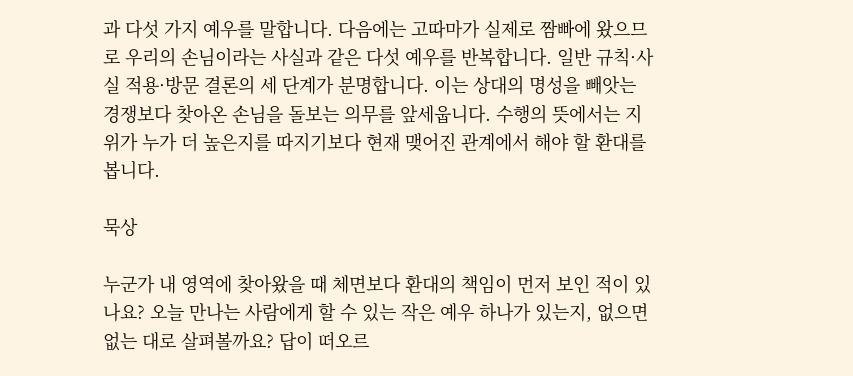과 다섯 가지 예우를 말합니다. 다음에는 고따마가 실제로 짬빠에 왔으므로 우리의 손님이라는 사실과 같은 다섯 예우를 반복합니다. 일반 규칙·사실 적용·방문 결론의 세 단계가 분명합니다. 이는 상대의 명성을 빼앗는 경쟁보다 찾아온 손님을 돌보는 의무를 앞세웁니다. 수행의 뜻에서는 지위가 누가 더 높은지를 따지기보다 현재 맺어진 관계에서 해야 할 환대를 봅니다.

묵상

누군가 내 영역에 찾아왔을 때 체면보다 환대의 책임이 먼저 보인 적이 있나요? 오늘 만나는 사람에게 할 수 있는 작은 예우 하나가 있는지, 없으면 없는 대로 살펴볼까요? 답이 떠오르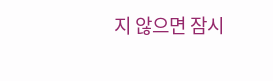지 않으면 잠시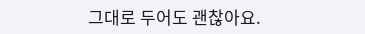그대로 두어도 괜찮아요.